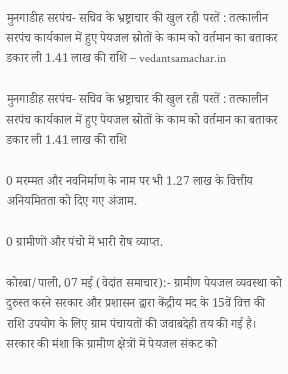मुनगाडीह सरपंच- सचिव के भ्रष्ट्राचार की खुल रही परतें : तत्कालीन सरपंच कार्यकाल में हुए पेयजल स्रोतों के काम को वर्तमान का बताकर डकार ली 1.41 लाख की राशि – vedantsamachar.in

मुनगाडीह सरपंच- सचिव के भ्रष्ट्राचार की खुल रही परतें : तत्कालीन सरपंच कार्यकाल में हुए पेयजल स्रोतों के काम को वर्तमान का बताकर डकार ली 1.41 लाख की राशि

0 मरम्मत और नवनिर्माण के नाम पर भी 1.27 लाख के वित्तीय अनियमितता को दिए गए अंजाम.

0 ग्रामीणों और पंचो में भारी रोष व्याप्त.

कोरबा/पाली, 07 मई (वेदांत समाचार):- ग्रामीण पेयजल व्यवस्था को दुरुस्त करने सरकार और प्रशासन द्वारा केंद्रीय मद के 15वें वित्त की राशि उपयोग के लिए ग्राम पंचायतों की जवाबदेही तय की गई है। सरकार की मंशा कि ग्रामीण क्षेत्रों में पेयजल संकट को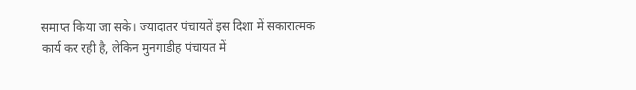समाप्त किया जा सके। ज्यादातर पंचायतें इस दिशा में सकारात्मक कार्य कर रही है, लेकिन मुनगाडीह पंचायत में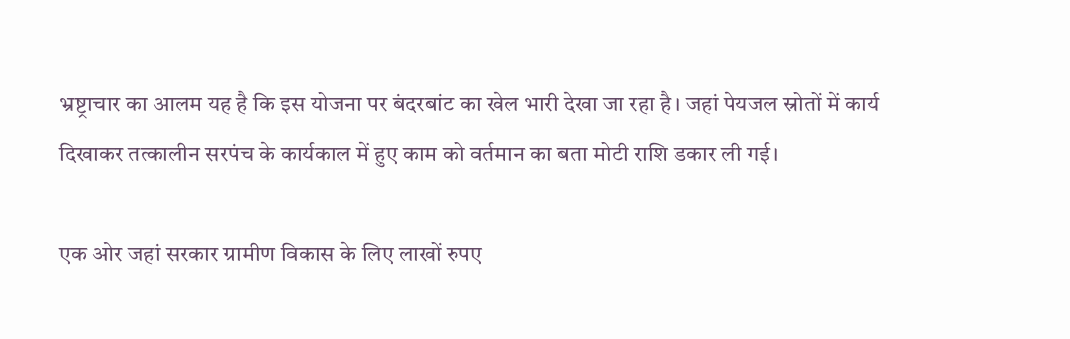भ्रष्ट्राचार का आलम यह है कि इस योजना पर बंदरबांट का खेल भारी देखा जा रहा है। जहां पेयजल स्रोतों में कार्य दिखाकर तत्कालीन सरपंच के कार्यकाल में हुए काम को वर्तमान का बता मोटी राशि डकार ली गई।

एक ओर जहां सरकार ग्रामीण विकास के लिए लाखों रुपए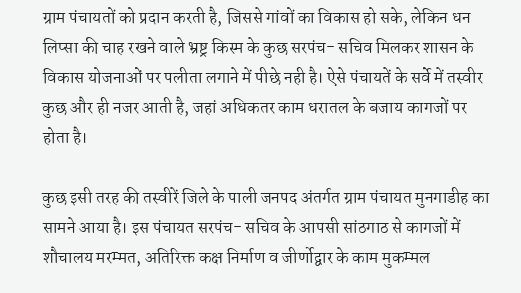ग्राम पंचायतों को प्रदान करती है, जिससे गांवों का विकास हो सके, लेकिन धन लिप्सा की चाह रखने वाले भ्रष्ट्र किस्म के कुछ सरपंच- सचिव मिलकर शासन के विकास योजनाओं पर पलीता लगाने में पीछे नही है। ऐसे पंचायतें के सर्वे में तस्वीर कुछ और ही नजर आती है, जहां अधिकतर काम धरातल के बजाय कागजों पर होता है।

कुछ इसी तरह की तस्वीरें जिले के पाली जनपद अंतर्गत ग्राम पंचायत मुनगाडीह का सामने आया है। इस पंचायत सरपंच- सचिव के आपसी सांठगाठ से कागजों में शौचालय मरम्मत, अतिरिक्त कक्ष निर्माण व जीर्णोद्वार के काम मुकम्मल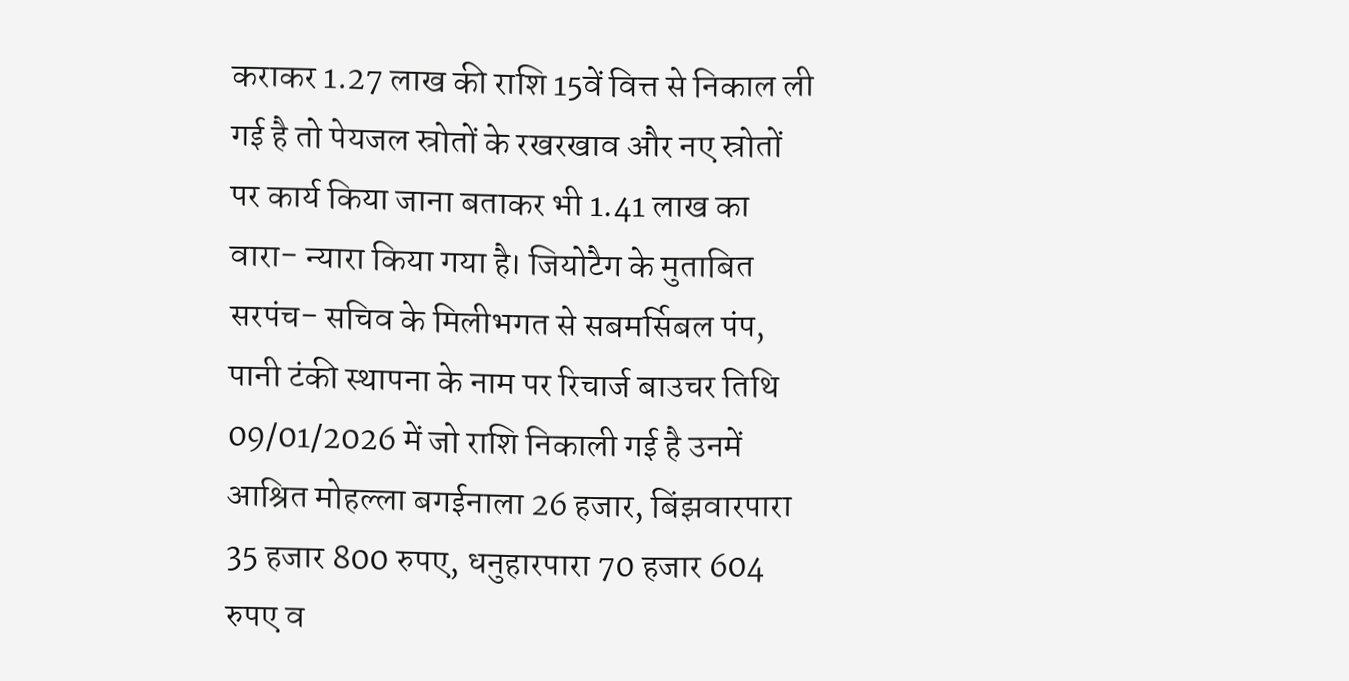कराकर 1.27 लाख की राशि 15वें वित्त से निकाल ली गई है तो पेयजल स्रोतों के रखरखाव और नए स्रोतों पर कार्य किया जाना बताकर भी 1.41 लाख का वारा- न्यारा किया गया है। जियोटैग के मुताबित सरपंच- सचिव के मिलीभगत से सबमर्सिबल पंप, पानी टंकी स्थापना के नाम पर रिचार्ज बाउचर तिथि 09/01/2026 में जो राशि निकाली गई है उनमें आश्रित मोहल्ला बगईनाला 26 हजार, बिंझवारपारा 35 हजार 800 रुपए, धनुहारपारा 70 हजार 604 रुपए व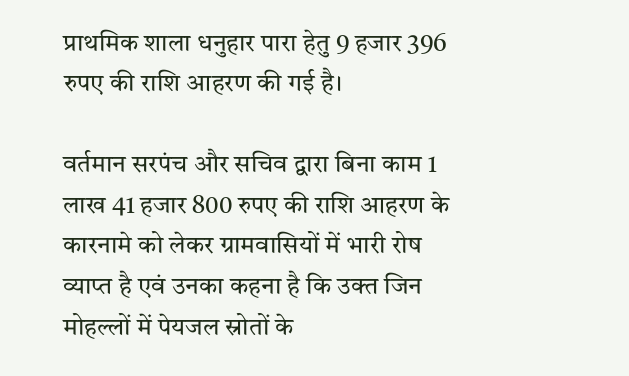प्राथमिक शाला धनुहार पारा हेतु 9 हजार 396 रुपए की राशि आहरण की गई है।

वर्तमान सरपंच और सचिव द्वारा बिना काम 1 लाख 41 हजार 800 रुपए की राशि आहरण के कारनामे को लेकर ग्रामवासियों में भारी रोष व्याप्त है एवं उनका कहना है कि उक्त जिन मोहल्लों में पेयजल स्रोतों के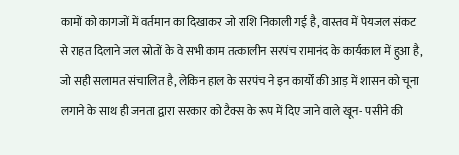कामों को कागजों में वर्तमान का दिखाकर जो राशि निकाली गई है, वास्तव में पेयजल संकट से राहत दिलाने जल स्रोतों के वे सभी काम तत्कालीन सरपंच रामानंद के कार्यकाल में हुआ है, जो सही सलामत संचालित है, लेकिन हाल के सरपंच ने इन कार्यों की आड़ में शासन को चूना लगाने के साथ ही जनता द्वारा सरकार को टैक्स के रूप में दिए जाने वाले खून- पसीने की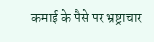कमाई के पैसे पर भ्रष्ट्राचार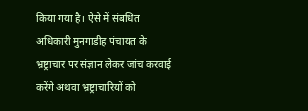किया गया है। ऐसे में संबधित अधिकारी मुनगाडीह पंचायत के भ्रष्ट्राचार पर संज्ञान लेकर जांच करवाई करेंगे अथवा भ्रष्ट्राचारियों को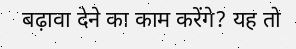बढ़ावा देने का काम करेंगे? यह तो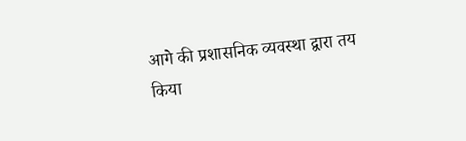आगे की प्रशासनिक व्यवस्था द्वारा तय किया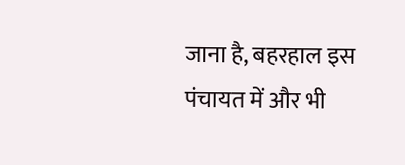जाना है, बहरहाल इस पंचायत में और भी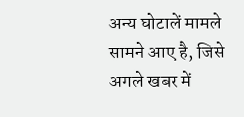अन्य घोटालें मामले सामने आए है, जिसे अगले खबर में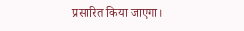प्रसारित किया जाएगा।